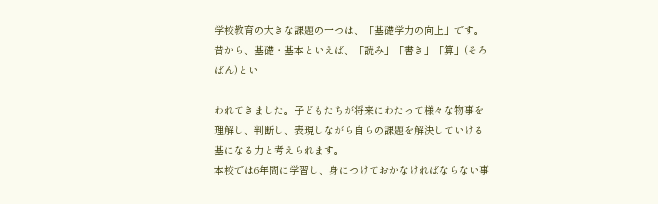学校教育の大きな課題の一つは、「基礎学力の向上」です。昔から、基礎・基本といえば、「読み」「書き」「算」(そろばん)とい

われてきました。子どもたちが将来にわたって様々な物事を理解し、判断し、表現しながら自らの課題を解決していける基になる力と考えられます。
本校では6年間に学習し、身につけておかなければならない事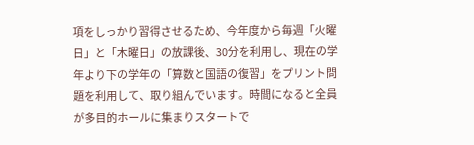項をしっかり習得させるため、今年度から毎週「火曜日」と「木曜日」の放課後、30分を利用し、現在の学年より下の学年の「算数と国語の復習」をプリント問題を利用して、取り組んでいます。時間になると全員が多目的ホールに集まりスタートで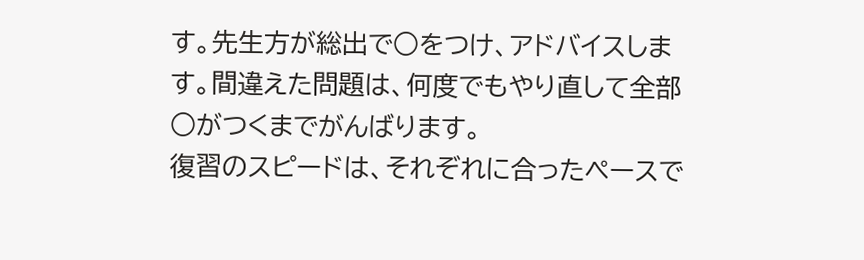す。先生方が総出で○をつけ、アドバイスします。間違えた問題は、何度でもやり直して全部○がつくまでがんばります。
復習のスピードは、それぞれに合ったペースで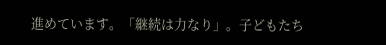進めています。「継続は力なり」。子どもたち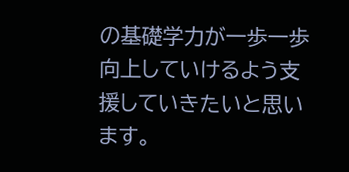の基礎学力が一歩一歩向上していけるよう支援していきたいと思います。